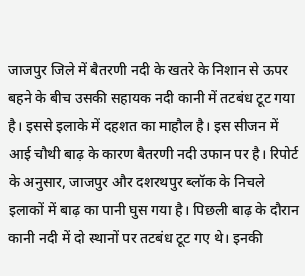जाजपुर जिले में बैतरणी नदी के खतरे के निशान से ऊपर बहने के बीच उसकी सहायक नदी कानी में तटबंध टूट गया है। इससे इलाके में दहशत का माहौल है। इस सीजन में आई चौथी बाढ़ के कारण बैतरणी नदी उफान पर है। रिपोर्ट के अनुसार, जाजपुर और दशरथपुर ब्लॉक के निचले इलाकों में बाढ़ का पानी घुस गया है। पिछली बाढ़ के दौरान कानी नदी में दो स्थानों पर तटबंध टूट गए थे। इनकी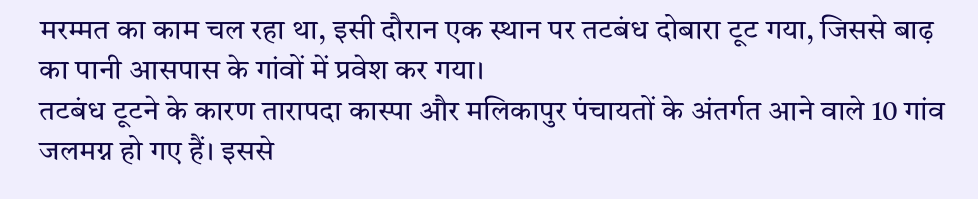मरम्मत का काम चल रहा था, इसी दौरान एक स्थान पर तटबंध दोबारा टूट गया, जिससे बाढ़ का पानी आसपास के गांवों में प्रवेश कर गया।
तटबंध टूटने के कारण तारापदा कास्पा और मलिकापुर पंचायतों के अंतर्गत आने वाले 10 गांव जलमग्न हो गए हैं। इससे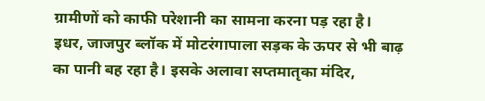ग्रामीणों को काफी परेशानी का सामना करना पड़ रहा है।
इधर, जाजपुर ब्लॉक में मोटरंगापाला सड़क के ऊपर से भी बाढ़ का पानी बह रहा है। इसके अलावा सप्तमातृका मंदिर,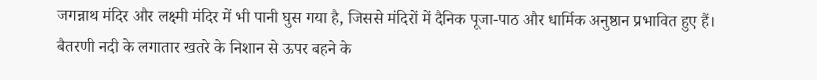जगन्नाथ मंदिर और लक्ष्मी मंदिर में भी पानी घुस गया है, जिससे मंदिरों में दैनिक पूजा-पाठ और धार्मिक अनुष्ठान प्रभावित हुए हैं।
बैतरणी नदी के लगातार खतरे के निशान से ऊपर बहने के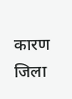कारण जिला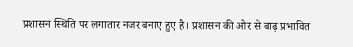प्रशासन स्थिति पर लगातार नजर बनाए हुए है। प्रशासन की ओर से बाढ़ प्रभावित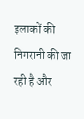इलाकों की निगरानी की जा रही है और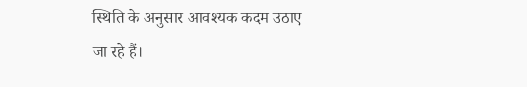स्थिति के अनुसार आवश्यक कदम उठाए जा रहे हैं।